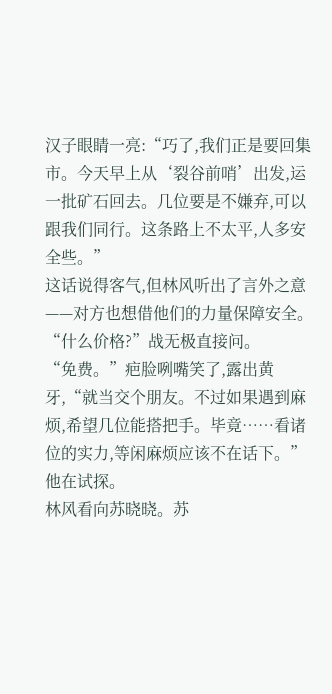汉子眼睛一亮:“巧了,我们正是要回集市。今天早上从‘裂谷前哨’出发,运一批矿石回去。几位要是不嫌弃,可以跟我们同行。这条路上不太平,人多安全些。”
这话说得客气,但林风听出了言外之意——对方也想借他们的力量保障安全。
“什么价格?”战无极直接问。
“免费。”疤脸咧嘴笑了,露出黄牙,“就当交个朋友。不过如果遇到麻烦,希望几位能搭把手。毕竟……看诸位的实力,等闲麻烦应该不在话下。”
他在试探。
林风看向苏晓晓。苏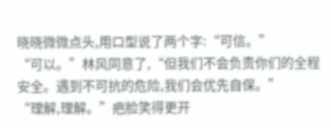晓晓微微点头,用口型说了两个字:“可信。”
“可以。”林风同意了,“但我们不会负责你们的全程安全。遇到不可抗的危险,我们会优先自保。”
“理解,理解。”疤脸笑得更开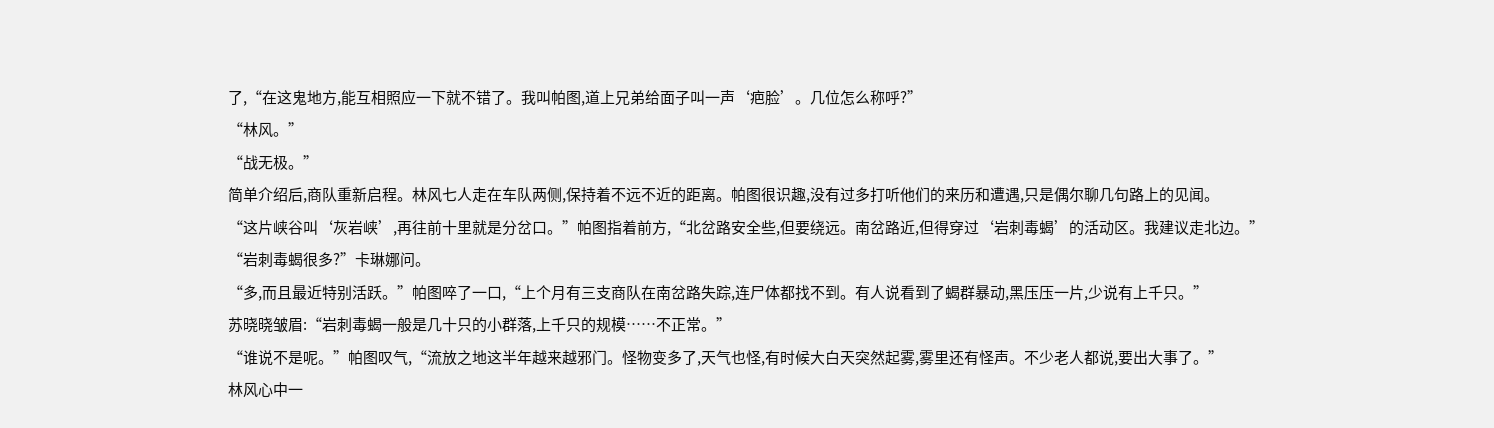了,“在这鬼地方,能互相照应一下就不错了。我叫帕图,道上兄弟给面子叫一声‘疤脸’。几位怎么称呼?”
“林风。”
“战无极。”
简单介绍后,商队重新启程。林风七人走在车队两侧,保持着不远不近的距离。帕图很识趣,没有过多打听他们的来历和遭遇,只是偶尔聊几句路上的见闻。
“这片峡谷叫‘灰岩峡’,再往前十里就是分岔口。”帕图指着前方,“北岔路安全些,但要绕远。南岔路近,但得穿过‘岩刺毒蝎’的活动区。我建议走北边。”
“岩刺毒蝎很多?”卡琳娜问。
“多,而且最近特别活跃。”帕图啐了一口,“上个月有三支商队在南岔路失踪,连尸体都找不到。有人说看到了蝎群暴动,黑压压一片,少说有上千只。”
苏晓晓皱眉:“岩刺毒蝎一般是几十只的小群落,上千只的规模……不正常。”
“谁说不是呢。”帕图叹气,“流放之地这半年越来越邪门。怪物变多了,天气也怪,有时候大白天突然起雾,雾里还有怪声。不少老人都说,要出大事了。”
林风心中一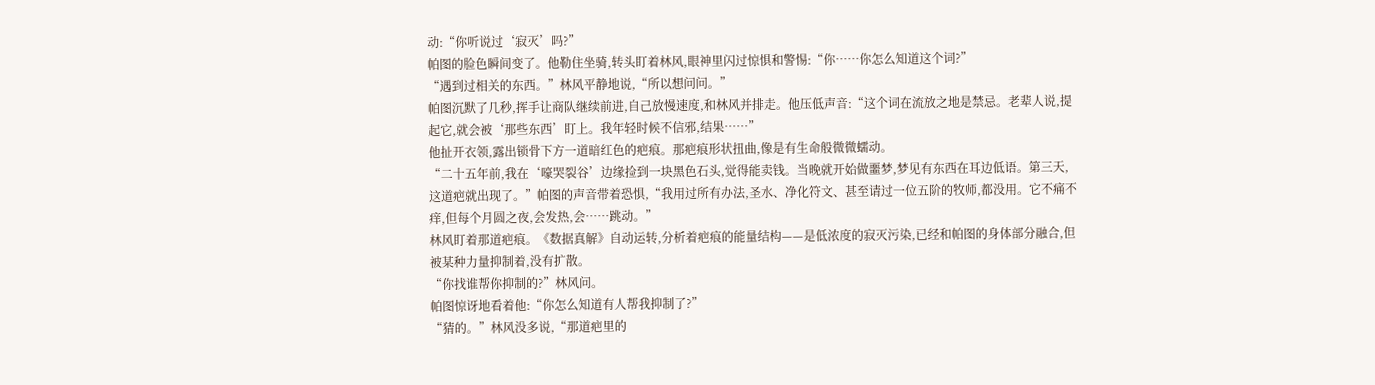动:“你听说过‘寂灭’吗?”
帕图的脸色瞬间变了。他勒住坐骑,转头盯着林风,眼神里闪过惊惧和警惕:“你……你怎么知道这个词?”
“遇到过相关的东西。”林风平静地说,“所以想问问。”
帕图沉默了几秒,挥手让商队继续前进,自己放慢速度,和林风并排走。他压低声音:“这个词在流放之地是禁忌。老辈人说,提起它,就会被‘那些东西’盯上。我年轻时候不信邪,结果……”
他扯开衣领,露出锁骨下方一道暗红色的疤痕。那疤痕形状扭曲,像是有生命般微微蠕动。
“二十五年前,我在‘嚎哭裂谷’边缘捡到一块黑色石头,觉得能卖钱。当晚就开始做噩梦,梦见有东西在耳边低语。第三天,这道疤就出现了。”帕图的声音带着恐惧,“我用过所有办法,圣水、净化符文、甚至请过一位五阶的牧师,都没用。它不痛不痒,但每个月圆之夜,会发热,会……跳动。”
林风盯着那道疤痕。《数据真解》自动运转,分析着疤痕的能量结构——是低浓度的寂灭污染,已经和帕图的身体部分融合,但被某种力量抑制着,没有扩散。
“你找谁帮你抑制的?”林风问。
帕图惊讶地看着他:“你怎么知道有人帮我抑制了?”
“猜的。”林风没多说,“那道疤里的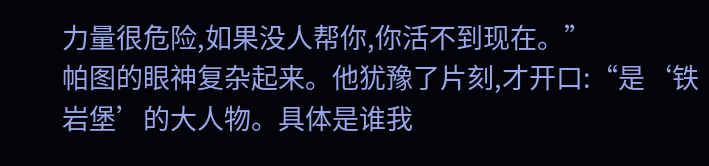力量很危险,如果没人帮你,你活不到现在。”
帕图的眼神复杂起来。他犹豫了片刻,才开口:“是‘铁岩堡’的大人物。具体是谁我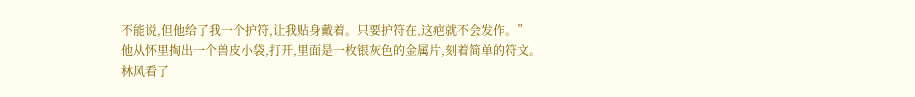不能说,但他给了我一个护符,让我贴身戴着。只要护符在,这疤就不会发作。”
他从怀里掏出一个兽皮小袋,打开,里面是一枚银灰色的金属片,刻着简单的符文。
林风看了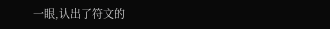一眼,认出了符文的